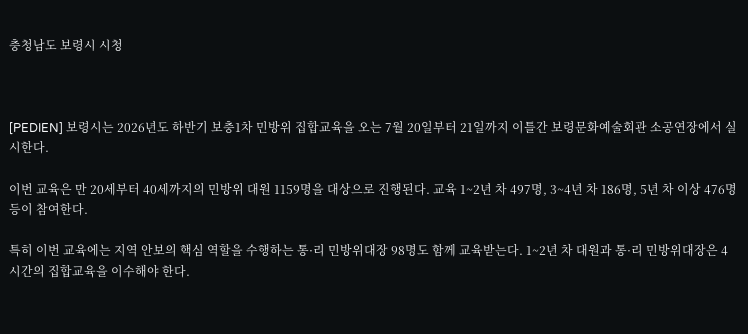충청남도 보령시 시청



[PEDIEN] 보령시는 2026년도 하반기 보충1차 민방위 집합교육을 오는 7월 20일부터 21일까지 이틀간 보령문화예술회관 소공연장에서 실시한다.

이번 교육은 만 20세부터 40세까지의 민방위 대원 1159명을 대상으로 진행된다. 교육 1~2년 차 497명, 3~4년 차 186명, 5년 차 이상 476명 등이 참여한다.

특히 이번 교육에는 지역 안보의 핵심 역할을 수행하는 통·리 민방위대장 98명도 함께 교육받는다. 1~2년 차 대원과 통·리 민방위대장은 4시간의 집합교육을 이수해야 한다.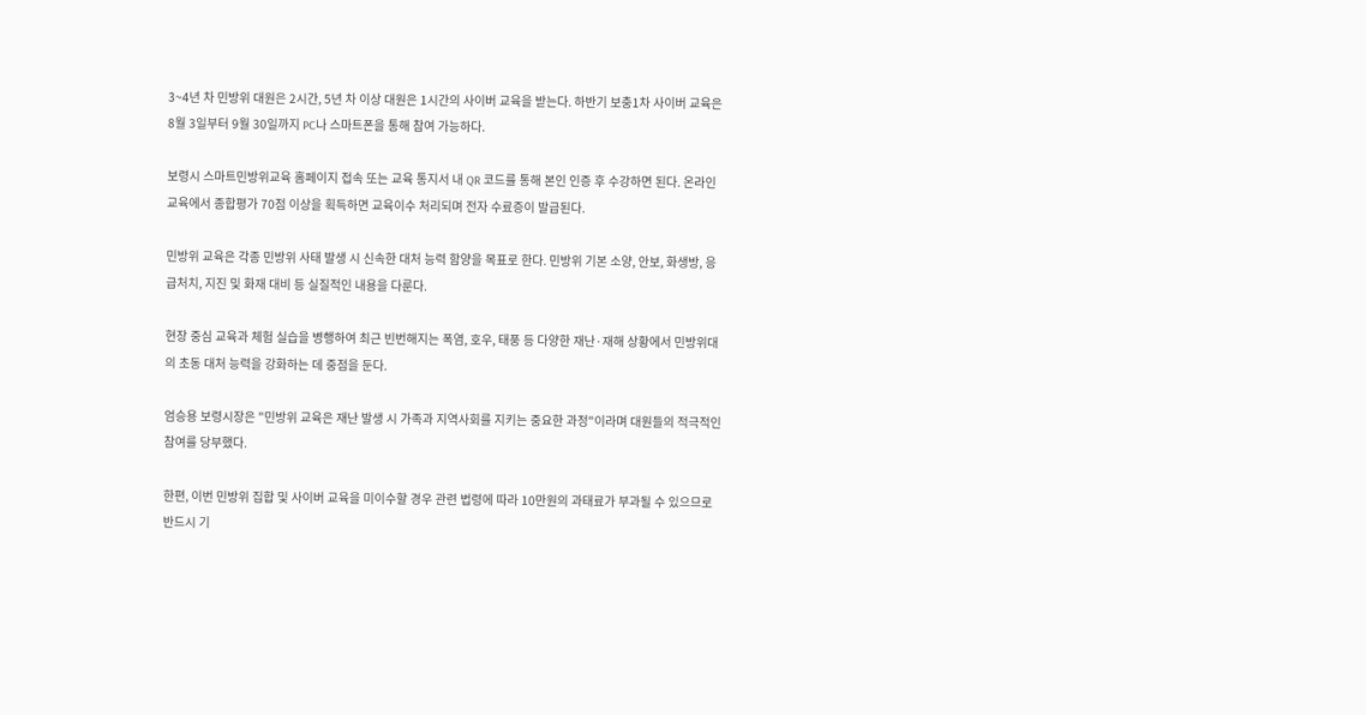3~4년 차 민방위 대원은 2시간, 5년 차 이상 대원은 1시간의 사이버 교육을 받는다. 하반기 보충1차 사이버 교육은 8월 3일부터 9월 30일까지 PC나 스마트폰을 통해 참여 가능하다.

보령시 스마트민방위교육 홈페이지 접속 또는 교육 통지서 내 QR 코드를 통해 본인 인증 후 수강하면 된다. 온라인 교육에서 종합평가 70점 이상을 획득하면 교육이수 처리되며 전자 수료증이 발급된다.

민방위 교육은 각종 민방위 사태 발생 시 신속한 대처 능력 함양을 목표로 한다. 민방위 기본 소양, 안보, 화생방, 응급처치, 지진 및 화재 대비 등 실질적인 내용을 다룬다.

현장 중심 교육과 체험 실습을 병행하여 최근 빈번해지는 폭염, 호우, 태풍 등 다양한 재난·재해 상황에서 민방위대의 초동 대처 능력을 강화하는 데 중점을 둔다.

엄승용 보령시장은 "민방위 교육은 재난 발생 시 가족과 지역사회를 지키는 중요한 과정"이라며 대원들의 적극적인 참여를 당부했다.

한편, 이번 민방위 집합 및 사이버 교육을 미이수할 경우 관련 법령에 따라 10만원의 과태료가 부과될 수 있으므로 반드시 기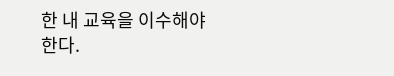한 내 교육을 이수해야 한다.